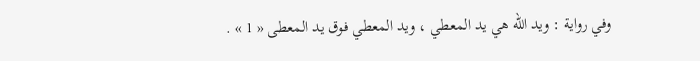وفي رواية : ويد اللّه هي يد المعطي ، ويد المعطي فوق يد المعطى « 1 » .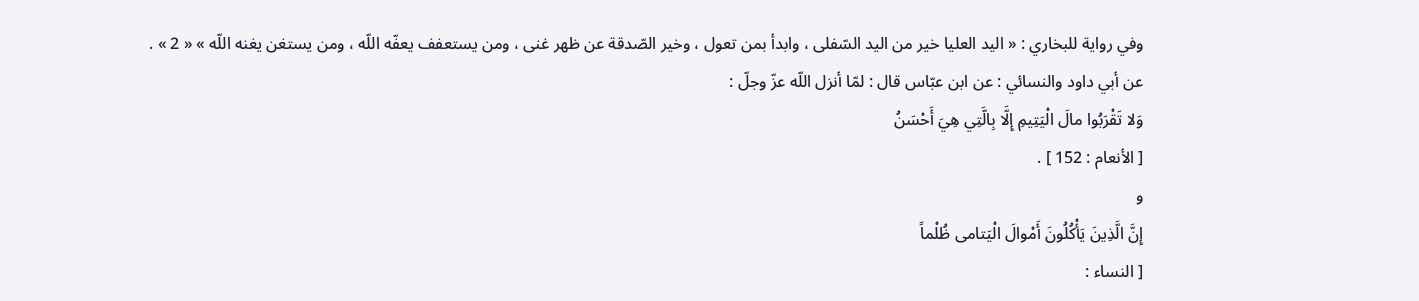وفي رواية للبخاري : « اليد العليا خير من اليد السّفلى ، وابدأ بمن تعول ، وخير الصّدقة عن ظهر غنى ، ومن يستعفف يعفّه اللّه ، ومن يستغن يغنه اللّه » « 2 » .
عن أبي داود والنسائي : عن ابن عبّاس قال : لمّا أنزل اللّه عزّ وجلّ :
وَلا تَقْرَبُوا مالَ الْيَتِيمِ إِلَّا بِالَّتِي هِيَ أَحْسَنُ
[ الأنعام : 152 ] .
و
إِنَّ الَّذِينَ يَأْكُلُونَ أَمْوالَ الْيَتامى ظُلْماً
[ النساء :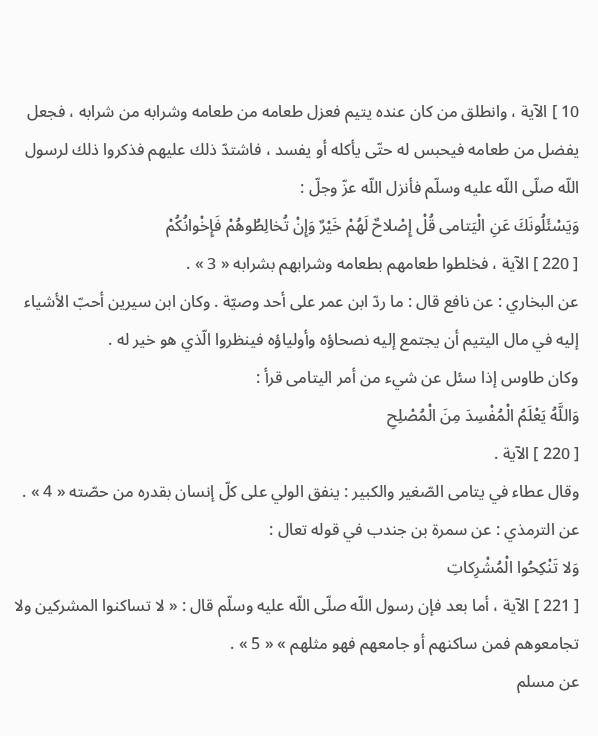10 ] الآية ، وانطلق من كان عنده يتيم فعزل طعامه من طعامه وشرابه من شرابه ، فجعل يفضل من طعامه فيحبس له حتّى يأكله أو يفسد ، فاشتدّ ذلك عليهم فذكروا ذلك لرسول اللّه صلّى اللّه عليه وسلّم فأنزل اللّه عزّ وجلّ :
وَيَسْئَلُونَكَ عَنِ الْيَتامى قُلْ إِصْلاحٌ لَهُمْ خَيْرٌ وَإِنْ تُخالِطُوهُمْ فَإِخْوانُكُمْ
[ 220 ] الآية ، فخلطوا طعامهم بطعامه وشرابهم بشرابه « 3 » .
عن البخاري : عن نافع قال : ما ردّ ابن عمر على أحد وصيّة . وكان ابن سيرين أحبّ الأشياء إليه في مال اليتيم أن يجتمع إليه نصحاؤه وأولياؤه فينظروا الّذي هو خير له .
وكان طاوس إذا سئل عن شيء من أمر اليتامى قرأ :
وَاللَّهُ يَعْلَمُ الْمُفْسِدَ مِنَ الْمُصْلِحِ
[ 220 ] الآية .
وقال عطاء في يتامى الصّغير والكبير : ينفق الولي على كلّ إنسان بقدره من حصّته « 4 » .
عن الترمذي : عن سمرة بن جندب في قوله تعال :
وَلا تَنْكِحُوا الْمُشْرِكاتِ
[ 221 ] الآية ، أما بعد فإن رسول اللّه صلّى اللّه عليه وسلّم قال : « لا تساكنوا المشركين ولا تجامعوهم فمن ساكنهم أو جامعهم فهو مثلهم » « 5 » .
عن مسلم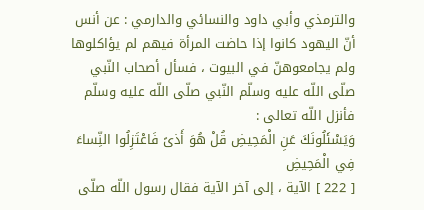والترمذي وأبي داود والنسائي والدارمي : عن أنس أنّ اليهود كانوا إذا حاضت المرأة فيهم لم يؤاكلوها ولم يجامعوهنّ في البيوت ، فسأل أصحاب النّبي صلّى اللّه عليه وسلّم النّبي صلّى اللّه عليه وسلّم فأنزل اللّه تعالى :
وَيَسْئَلُونَكَ عَنِ الْمَحِيضِ قُلْ هُوَ أَذىً فَاعْتَزِلُوا النِّساءَ فِي الْمَحِيضِ
[ 222 ] الآية ، إلى آخر الآية فقال رسول اللّه صلّى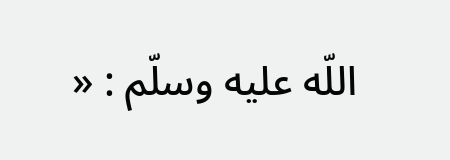اللّه عليه وسلّم : «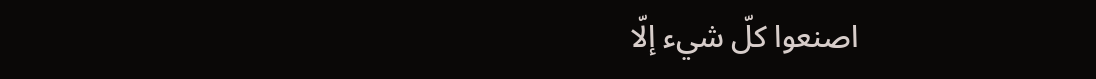اصنعوا كلّ شيء إلّا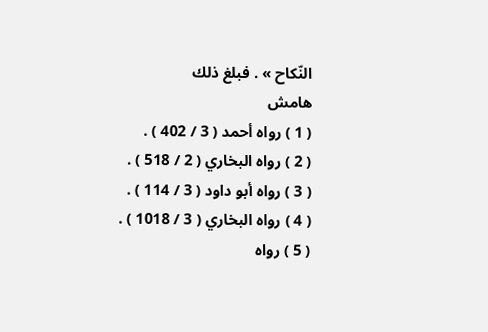النّكاح » . فبلغ ذلك
هامش
( 1 ) رواه أحمد ( 3 / 402 ) .
( 2 ) رواه البخاري ( 2 / 518 ) .
( 3 ) رواه أبو داود ( 3 / 114 ) .
( 4 ) رواه البخاري ( 3 / 1018 ) .
( 5 ) رواه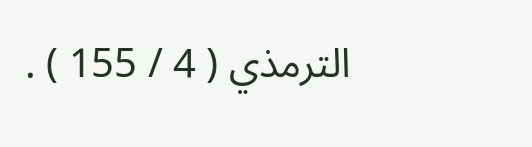الترمذي ( 4 / 155 ) .